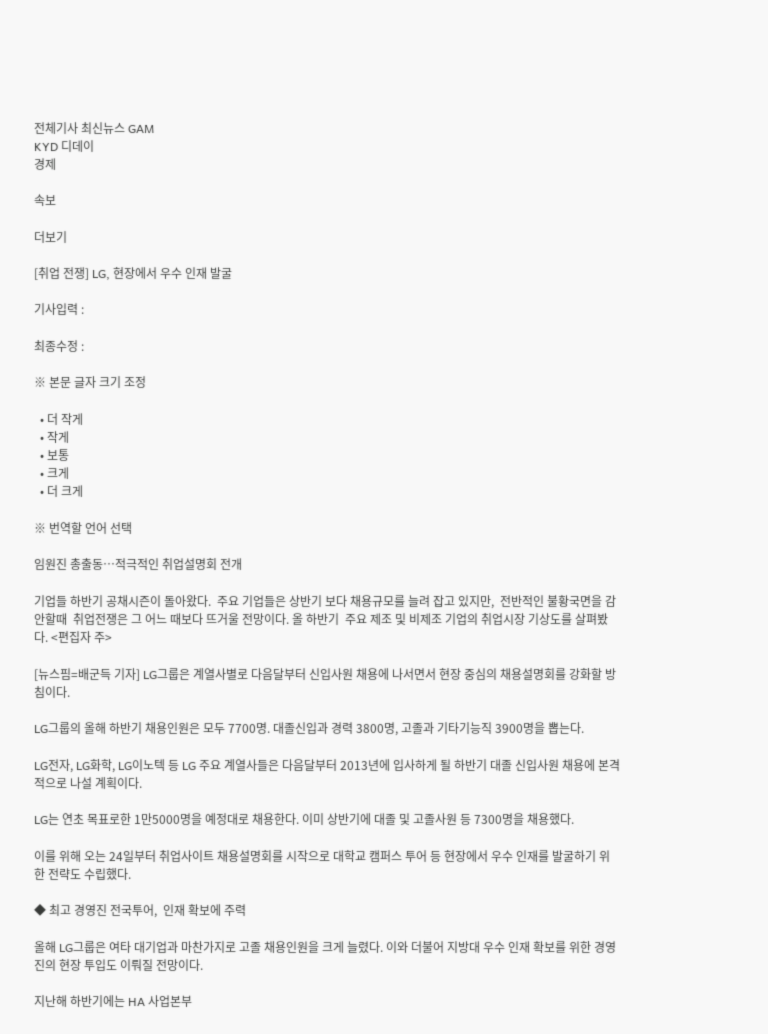전체기사 최신뉴스 GAM
KYD 디데이
경제

속보

더보기

[취업 전쟁] LG, 현장에서 우수 인재 발굴

기사입력 :

최종수정 :

※ 본문 글자 크기 조정

  • 더 작게
  • 작게
  • 보통
  • 크게
  • 더 크게

※ 번역할 언어 선택

임원진 총출동…적극적인 취업설명회 전개

기업들 하반기 공채시즌이 돌아왔다.  주요 기업들은 상반기 보다 채용규모를 늘려 잡고 있지만,  전반적인 불황국면을 감안할때  취업전쟁은 그 어느 때보다 뜨거울 전망이다. 올 하반기  주요 제조 및 비제조 기업의 취업시장 기상도를 살펴봤다. <편집자 주>

[뉴스핌=배군득 기자] LG그룹은 계열사별로 다음달부터 신입사원 채용에 나서면서 현장 중심의 채용설명회를 강화할 방침이다.

LG그룹의 올해 하반기 채용인원은 모두 7700명. 대졸신입과 경력 3800명, 고졸과 기타기능직 3900명을 뽑는다.

LG전자, LG화학, LG이노텍 등 LG 주요 계열사들은 다음달부터 2013년에 입사하게 될 하반기 대졸 신입사원 채용에 본격적으로 나설 계획이다.

LG는 연초 목표로한 1만5000명을 예정대로 채용한다. 이미 상반기에 대졸 및 고졸사원 등 7300명을 채용했다.

이를 위해 오는 24일부터 취업사이트 채용설명회를 시작으로 대학교 캠퍼스 투어 등 현장에서 우수 인재를 발굴하기 위한 전략도 수립했다.

◆ 최고 경영진 전국투어,  인재 확보에 주력

올해 LG그룹은 여타 대기업과 마찬가지로 고졸 채용인원을 크게 늘렸다. 이와 더불어 지방대 우수 인재 확보를 위한 경영진의 현장 투입도 이뤄질 전망이다.

지난해 하반기에는 HA 사업본부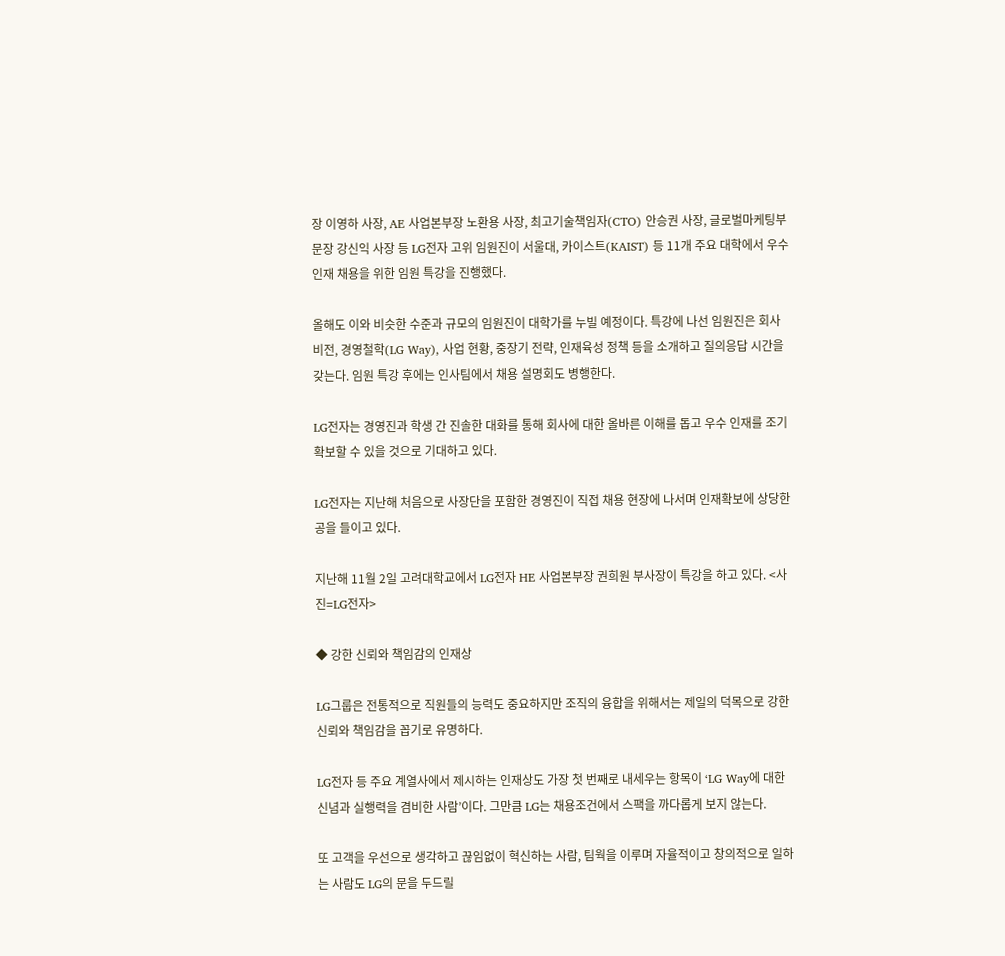장 이영하 사장, AE 사업본부장 노환용 사장, 최고기술책임자(CTO) 안승권 사장, 글로벌마케팅부문장 강신익 사장 등 LG전자 고위 임원진이 서울대, 카이스트(KAIST) 등 11개 주요 대학에서 우수 인재 채용을 위한 임원 특강을 진행했다.

올해도 이와 비슷한 수준과 규모의 임원진이 대학가를 누빌 예정이다. 특강에 나선 임원진은 회사 비전, 경영철학(LG Way), 사업 현황, 중장기 전략, 인재육성 정책 등을 소개하고 질의응답 시간을 갖는다. 임원 특강 후에는 인사팀에서 채용 설명회도 병행한다.

LG전자는 경영진과 학생 간 진솔한 대화를 통해 회사에 대한 올바른 이해를 돕고 우수 인재를 조기 확보할 수 있을 것으로 기대하고 있다.

LG전자는 지난해 처음으로 사장단을 포함한 경영진이 직접 채용 현장에 나서며 인재확보에 상당한 공을 들이고 있다.

지난해 11월 2일 고려대학교에서 LG전자 HE 사업본부장 권희원 부사장이 특강을 하고 있다. <사진=LG전자>

◆ 강한 신뢰와 책임감의 인재상

LG그룹은 전통적으로 직원들의 능력도 중요하지만 조직의 융합을 위해서는 제일의 덕목으로 강한 신뢰와 책임감을 꼽기로 유명하다.

LG전자 등 주요 계열사에서 제시하는 인재상도 가장 첫 번째로 내세우는 항목이 ‘LG Way에 대한 신념과 실행력을 겸비한 사람’이다. 그만큼 LG는 채용조건에서 스팩을 까다롭게 보지 않는다.

또 고객을 우선으로 생각하고 끊임없이 혁신하는 사람, 팀웍을 이루며 자율적이고 창의적으로 일하는 사람도 LG의 문을 두드릴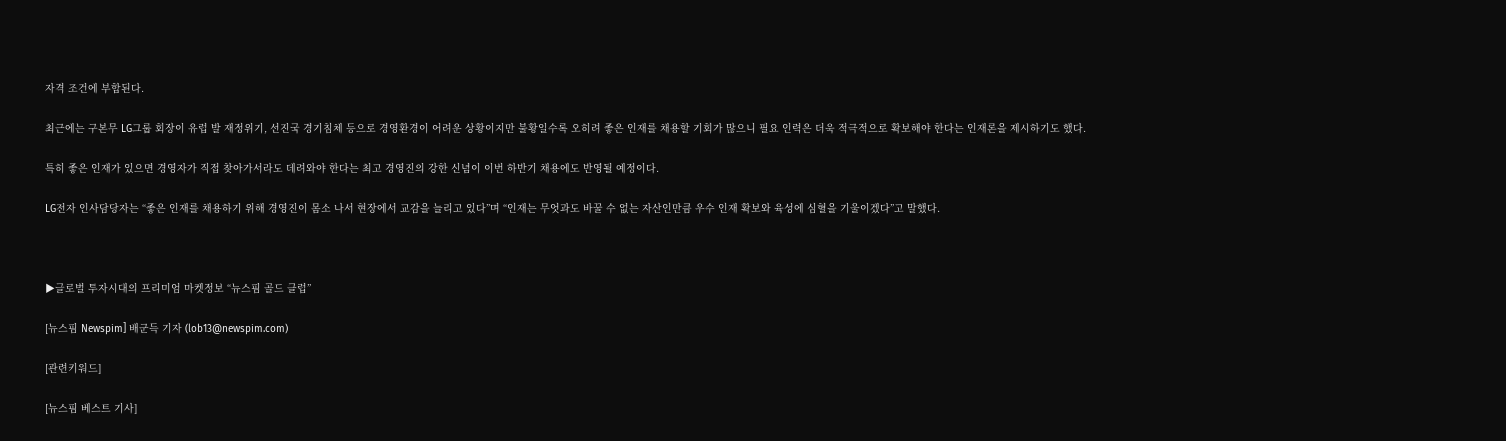자격 조건에 부합된다.

최근에는 구본무 LG그룹 회장이 유럽 발 재정위기, 선진국 경기침체 등으로 경영환경이 어려운 상황이지만 불황일수록 오히려 좋은 인재를 채용할 기회가 많으니 필요 인력은 더욱 적극적으로 확보해야 한다는 인재론을 제시하기도 했다.

특히 좋은 인재가 있으면 경영자가 직접 찾아가서라도 데려와야 한다는 최고 경영진의 강한 신념이 이번 하반기 채용에도 반영될 예정이다.

LG전자 인사담당자는 “좋은 인재를 채용하기 위해 경영진이 몸소 나서 현장에서 교감을 늘리고 있다”며 “인재는 무엇과도 바꿀 수 없는 자산인만큼 우수 인재 확보와 육성에 심혈을 기울이겠다”고 말했다.



▶글로벌 투자시대의 프리미엄 마켓정보 “뉴스핌 골드 클럽”

[뉴스핌 Newspim] 배군득 기자 (lob13@newspim.com)

[관련키워드]

[뉴스핌 베스트 기사]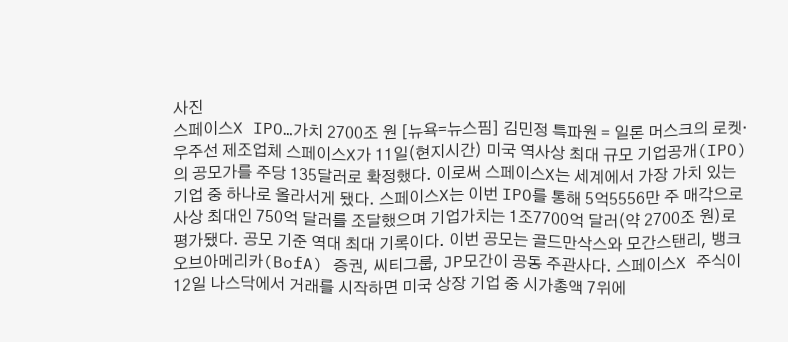사진
스페이스X IPO…가치 2700조 원 [뉴욕=뉴스핌] 김민정 특파원 = 일론 머스크의 로켓·우주선 제조업체 스페이스X가 11일(현지시간) 미국 역사상 최대 규모 기업공개(IPO)의 공모가를 주당 135달러로 확정했다. 이로써 스페이스X는 세계에서 가장 가치 있는 기업 중 하나로 올라서게 됐다. 스페이스X는 이번 IPO를 통해 5억5556만 주 매각으로 사상 최대인 750억 달러를 조달했으며 기업가치는 1조7700억 달러(약 2700조 원)로 평가됐다. 공모 기준 역대 최대 기록이다. 이번 공모는 골드만삭스와 모간스탠리, 뱅크오브아메리카(BofA) 증권, 씨티그룹, JP모간이 공동 주관사다. 스페이스X 주식이 12일 나스닥에서 거래를 시작하면 미국 상장 기업 중 시가총액 7위에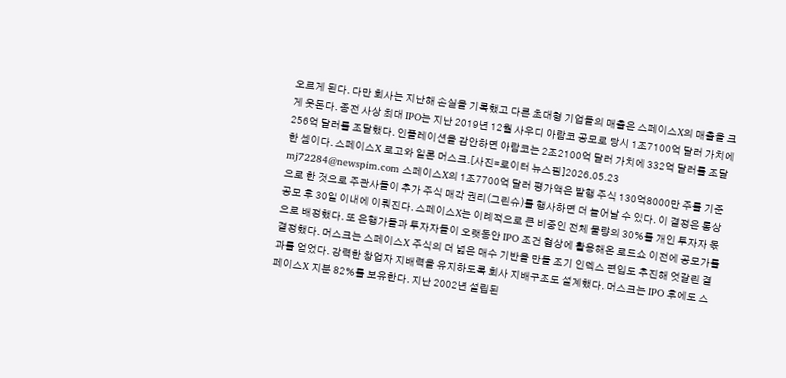오르게 된다. 다만 회사는 지난해 손실을 기록했고 다른 초대형 기업들의 매출은 스페이스X의 매출을 크게 웃돈다. 종전 사상 최대 IPO는 지난 2019년 12월 사우디 아람코 공모로 당시 1조7100억 달러 가치에 256억 달러를 조달했다. 인플레이션을 감안하면 아람코는 2조2100억 달러 가치에 332억 달러를 조달한 셈이다. 스페이스X 로고와 일론 머스크.[사진=로이터 뉴스핌]2026.05.23 mj72284@newspim.com 스페이스X의 1조7700억 달러 평가액은 발행 주식 130억8000만 주를 기준으로 한 것으로 주관사들이 추가 주식 매각 권리(그린슈)를 행사하면 더 늘어날 수 있다. 이 결정은 통상 공모 후 30일 이내에 이뤄진다. 스페이스X는 이례적으로 큰 비중인 전체 물량의 30%를 개인 투자자 몫으로 배정했다. 또 은행가들과 투자자들이 오랫동안 IPO 조건 협상에 활용해온 로드쇼 이전에 공모가를 결정했다. 머스크는 스페이스X 주식의 더 넓은 매수 기반을 만들 조기 인덱스 편입도 추진해 엇갈린 결과를 얻었다. 강력한 창업자 지배력을 유지하도록 회사 지배구조도 설계했다. 머스크는 IPO 후에도 스페이스X 지분 82%를 보유한다. 지난 2002년 설립된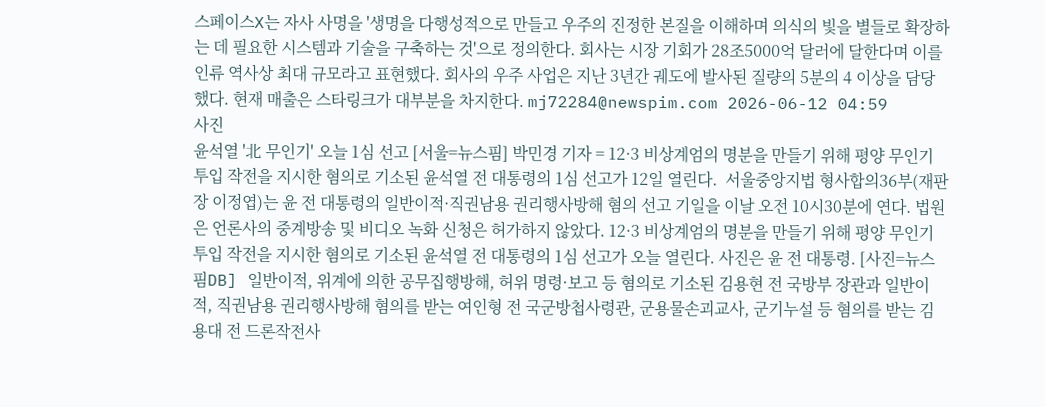스페이스X는 자사 사명을 '생명을 다행성적으로 만들고 우주의 진정한 본질을 이해하며 의식의 빛을 별들로 확장하는 데 필요한 시스템과 기술을 구축하는 것'으로 정의한다. 회사는 시장 기회가 28조5000억 달러에 달한다며 이를 인류 역사상 최대 규모라고 표현했다. 회사의 우주 사업은 지난 3년간 궤도에 발사된 질량의 5분의 4 이상을 담당했다. 현재 매출은 스타링크가 대부분을 차지한다. mj72284@newspim.com 2026-06-12 04:59
사진
윤석열 '北 무인기' 오늘 1심 선고 [서울=뉴스핌] 박민경 기자 = 12·3 비상계엄의 명분을 만들기 위해 평양 무인기 투입 작전을 지시한 혐의로 기소된 윤석열 전 대통령의 1심 선고가 12일 열린다.  서울중앙지법 형사합의36부(재판장 이정엽)는 윤 전 대통령의 일반이적·직권남용 권리행사방해 혐의 선고 기일을 이날 오전 10시30분에 연다. 법원은 언론사의 중계방송 및 비디오 녹화 신청은 허가하지 않았다. 12·3 비상계엄의 명분을 만들기 위해 평양 무인기 투입 작전을 지시한 혐의로 기소된 윤석열 전 대통령의 1심 선고가 오늘 열린다. 사진은 윤 전 대통령. [사진=뉴스핌DB] 일반이적, 위계에 의한 공무집행방해, 허위 명령·보고 등 혐의로 기소된 김용현 전 국방부 장관과 일반이적, 직권남용 권리행사방해 혐의를 받는 여인형 전 국군방첩사령관, 군용물손괴교사, 군기누설 등 혐의를 받는 김용대 전 드론작전사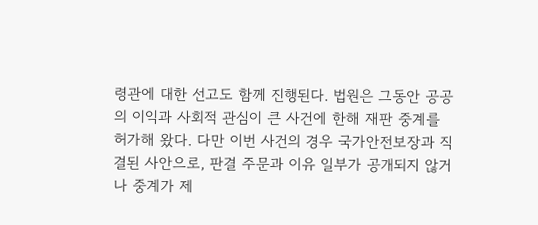령관에 대한 선고도 함께 진행된다. 법원은 그동안 공공의 이익과 사회적 관심이 큰 사건에 한해 재판 중계를 허가해 왔다. 다만 이번 사건의 경우 국가안전보장과 직결된 사안으로, 판결 주문과 이유 일부가 공개되지 않거나 중계가 제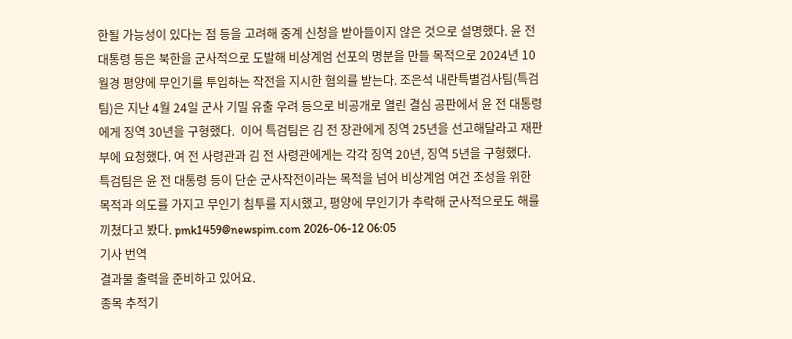한될 가능성이 있다는 점 등을 고려해 중계 신청을 받아들이지 않은 것으로 설명했다. 윤 전 대통령 등은 북한을 군사적으로 도발해 비상계엄 선포의 명분을 만들 목적으로 2024년 10월경 평양에 무인기를 투입하는 작전을 지시한 혐의를 받는다. 조은석 내란특별검사팀(특검팀)은 지난 4월 24일 군사 기밀 유출 우려 등으로 비공개로 열린 결심 공판에서 윤 전 대통령에게 징역 30년을 구형했다.  이어 특검팀은 김 전 장관에게 징역 25년을 선고해달라고 재판부에 요청했다. 여 전 사령관과 김 전 사령관에게는 각각 징역 20년, 징역 5년을 구형했다. 특검팀은 윤 전 대통령 등이 단순 군사작전이라는 목적을 넘어 비상계엄 여건 조성을 위한 목적과 의도를 가지고 무인기 침투를 지시했고, 평양에 무인기가 추락해 군사적으로도 해를 끼쳤다고 봤다. pmk1459@newspim.com 2026-06-12 06:05
기사 번역
결과물 출력을 준비하고 있어요.
종목 추적기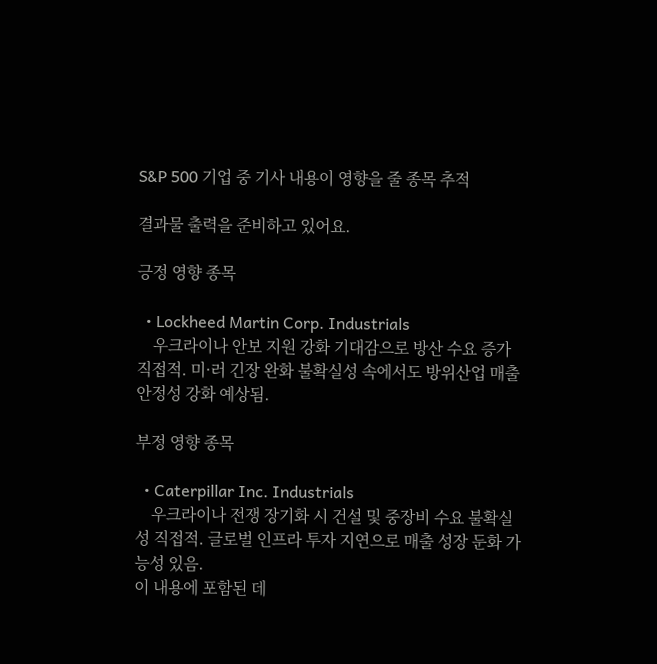S&P 500 기업 중 기사 내용이 영향을 줄 종목 추적

결과물 출력을 준비하고 있어요.

긍정 영향 종목

  • Lockheed Martin Corp. Industrials
    우크라이나 안보 지원 강화 기대감으로 방산 수요 증가 직접적. 미·러 긴장 완화 불확실성 속에서도 방위산업 매출 안정성 강화 예상됨.

부정 영향 종목

  • Caterpillar Inc. Industrials
    우크라이나 전쟁 장기화 시 건설 및 중장비 수요 불확실성 직접적. 글로벌 인프라 투자 지연으로 매출 성장 둔화 가능성 있음.
이 내용에 포함된 데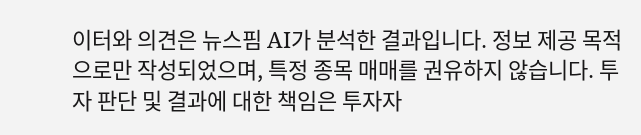이터와 의견은 뉴스핌 AI가 분석한 결과입니다. 정보 제공 목적으로만 작성되었으며, 특정 종목 매매를 권유하지 않습니다. 투자 판단 및 결과에 대한 책임은 투자자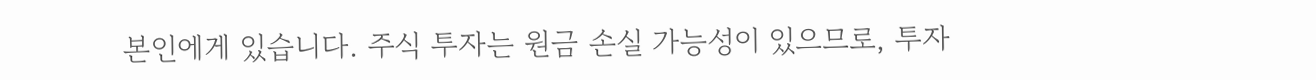본인에게 있습니다. 주식 투자는 원금 손실 가능성이 있으므로, 투자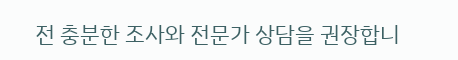전 충분한 조사와 전문가 상담을 권장합니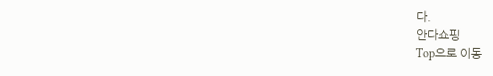다.
안다쇼핑
Top으로 이동